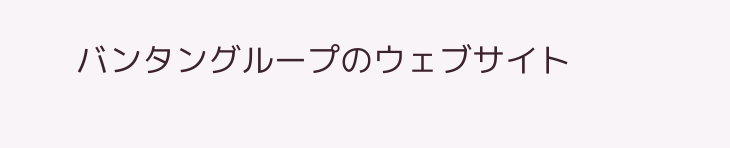バンタングループのウェブサイト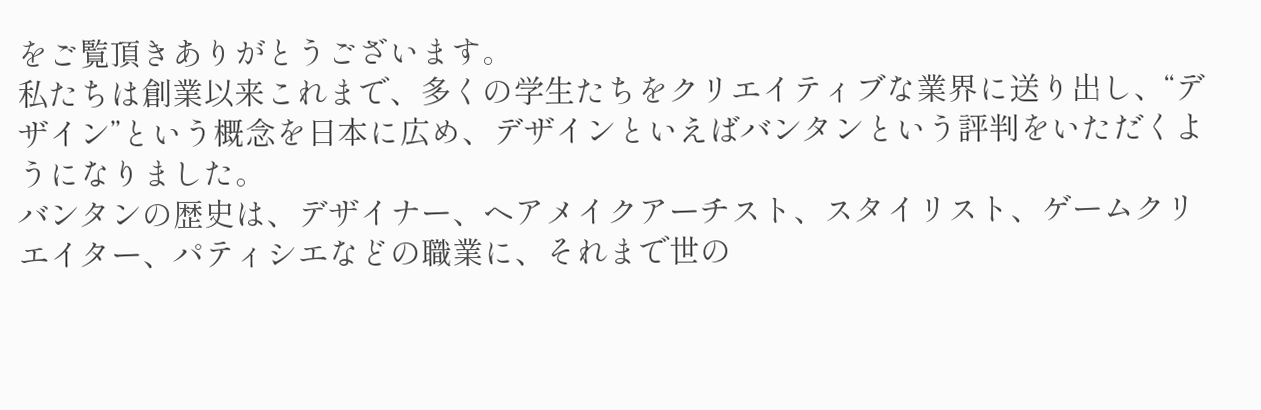をご覧頂きありがとうございます。
私たちは創業以来これまで、多くの学生たちをクリエイティブな業界に送り出し、“デザイン”という概念を日本に広め、デザインといえばバンタンという評判をいただくようになりました。
バンタンの歴史は、デザイナー、ヘアメイクアーチスト、スタイリスト、ゲームクリエイター、パティシエなどの職業に、それまで世の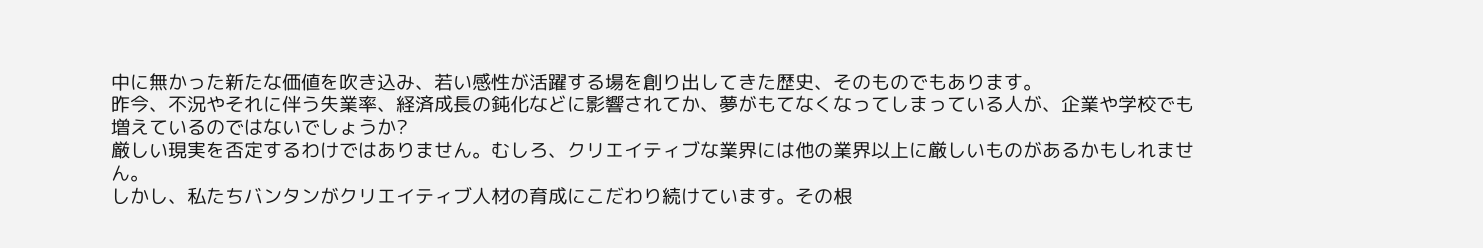中に無かった新たな価値を吹き込み、若い感性が活躍する場を創り出してきた歴史、そのものでもあります。
昨今、不況やそれに伴う失業率、経済成長の鈍化などに影響されてか、夢がもてなくなってしまっている人が、企業や学校でも増えているのではないでしょうか?
厳しい現実を否定するわけではありません。むしろ、クリエイティブな業界には他の業界以上に厳しいものがあるかもしれません。
しかし、私たちバンタンがクリエイティブ人材の育成にこだわり続けています。その根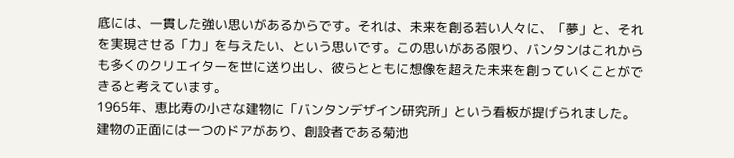底には、一貫した強い思いがあるからです。それは、未来を創る若い人々に、「夢」と、それを実現させる「力」を与えたい、という思いです。この思いがある限り、バンタンはこれからも多くのクリエイターを世に送り出し、彼らとともに想像を超えた未来を創っていくことができると考えています。
1965年、恵比寿の小さな建物に「バンタンデザイン研究所」という看板が提げられました。
建物の正面には一つのドアがあり、創設者である菊池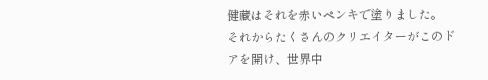健藏はそれを赤いペンキで塗りました。
それからたくさんのクリエイターがこのドアを開け、世界中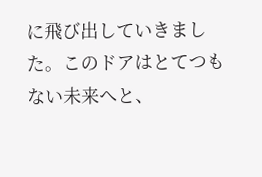に飛び出していきました。このドアはとてつもない未来へと、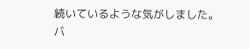続いているような気がしました。
バ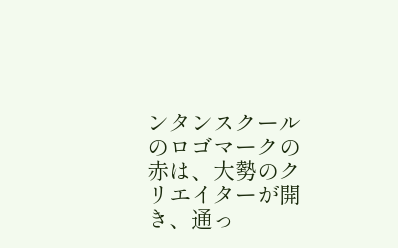ンタンスクールのロゴマークの赤は、大勢のクリエイターが開き、通っ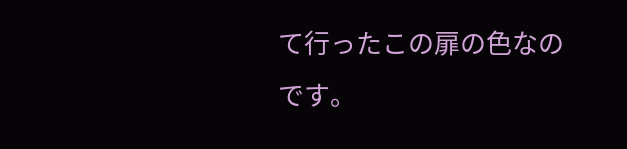て行ったこの扉の色なのです。